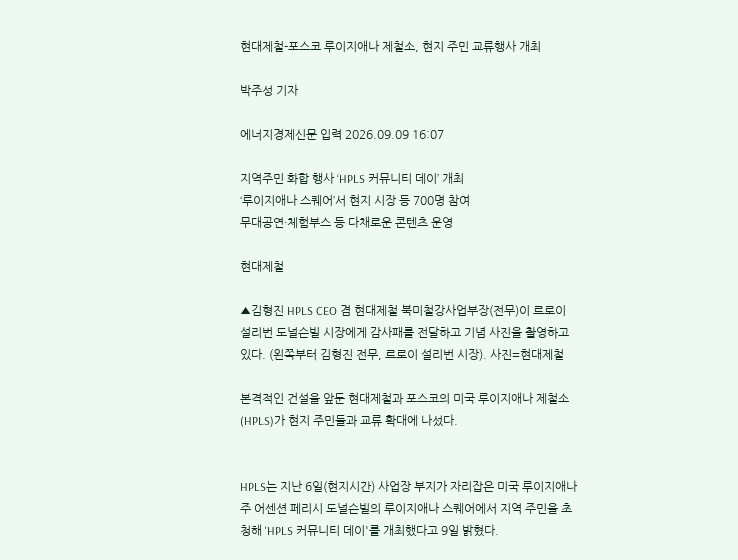현대제철-포스코 루이지애나 제철소, 현지 주민 교류행사 개최

박주성 기자

에너지경제신문 입력 2026.09.09 16:07

지역주민 화합 행사 ‘HPLS 커뮤니티 데이’ 개최
‘루이지애나 스퀘어’서 현지 시장 등 700명 참여
무대공연·체험부스 등 다채로운 콘텐츠 운영

현대제철

▲김형진 HPLS CEO 겸 현대제철 북미철강사업부장(전무)이 르로이 설리번 도널슨빌 시장에게 감사패를 전달하고 기념 사진을 촬영하고 있다. (왼쪽부터 김형진 전무, 르로이 설리번 시장). 사진=현대제철

본격적인 건설을 앞둔 현대제철과 포스코의 미국 루이지애나 제철소(HPLS)가 현지 주민들과 교류 확대에 나섰다.


HPLS는 지난 6일(현지시간) 사업장 부지가 자리잡은 미국 루이지애나주 어센션 페리시 도널슨빌의 루이지애나 스퀘어에서 지역 주민을 초청해 'HPLS 커뮤니티 데이'를 개최했다고 9일 밝혔다.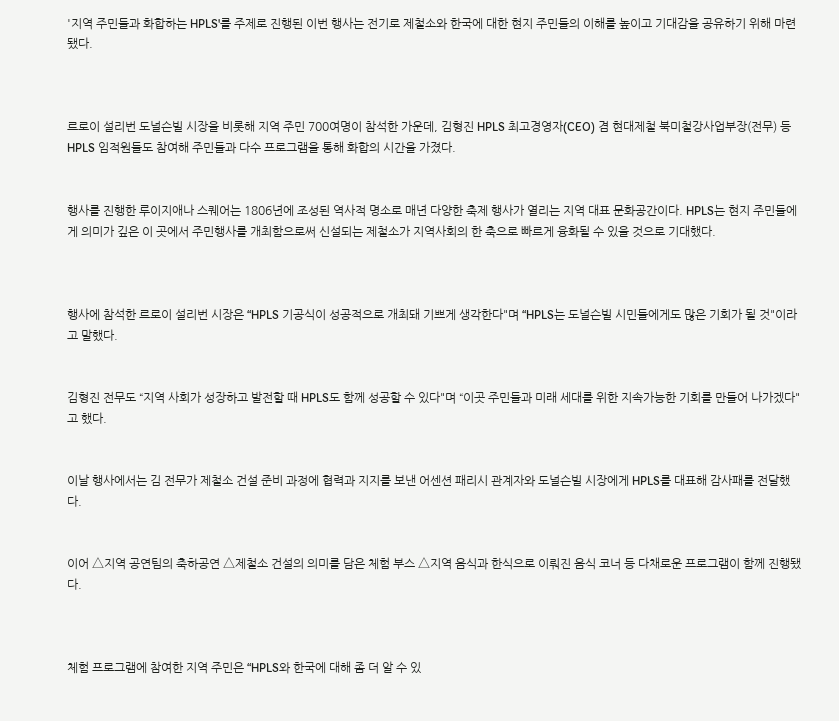'지역 주민들과 화합하는 HPLS'를 주제로 진행된 이번 행사는 전기로 제철소와 한국에 대한 현지 주민들의 이해를 높이고 기대감을 공유하기 위해 마련됐다.



르로이 설리번 도널슨빌 시장을 비롯해 지역 주민 700여명이 참석한 가운데, 김형진 HPLS 최고경영자(CEO) 겸 현대제철 북미철강사업부장(전무) 등 HPLS 임적원들도 참여해 주민들과 다수 프로그램을 통해 화합의 시간을 가졌다.


행사를 진행한 루이지애나 스퀘어는 1806년에 조성된 역사적 명소로 매년 다양한 축제 행사가 열리는 지역 대표 문화공간이다. HPLS는 현지 주민들에게 의미가 깊은 이 곳에서 주민행사를 개최함으로써 신설되는 제철소가 지역사회의 한 축으로 빠르게 융화될 수 있을 것으로 기대했다.



행사에 참석한 르로이 설리번 시장은 “HPLS 기공식이 성공적으로 개최돼 기쁘게 생각한다"며 “HPLS는 도널슨빌 시민들에게도 많은 기회가 될 것"이라고 말했다.


김형진 전무도 “지역 사회가 성장하고 발전할 때 HPLS도 함께 성공할 수 있다"며 “이곳 주민들과 미래 세대를 위한 지속가능한 기회를 만들어 나가겠다"고 했다.


이날 행사에서는 김 전무가 제철소 건설 준비 과정에 협력과 지지를 보낸 어센션 패리시 관계자와 도널슨빌 시장에게 HPLS를 대표해 감사패를 전달했다.


이어 △지역 공연팀의 축하공연 △제철소 건설의 의미를 담은 체험 부스 △지역 음식과 한식으로 이뤄진 음식 코너 등 다채로운 프로그램이 함께 진행됐다.



체험 프로그램에 참여한 지역 주민은 “HPLS와 한국에 대해 좀 더 알 수 있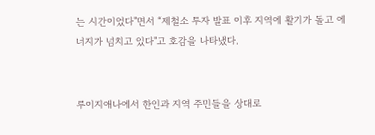는 시간이었다"면서 “제철소 투자 발표 이후 지역에 활기가 돌고 에너지가 넘치고 있다"고 호감을 나타냈다.


루이지애나에서 한인과 지역 주민들을 상대로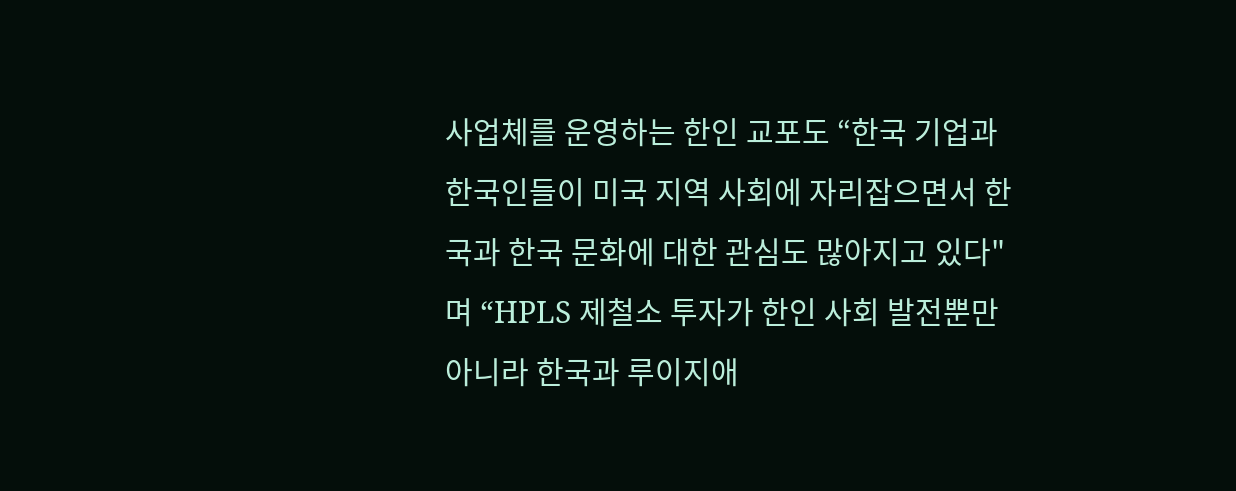사업체를 운영하는 한인 교포도 “한국 기업과 한국인들이 미국 지역 사회에 자리잡으면서 한국과 한국 문화에 대한 관심도 많아지고 있다"며 “HPLS 제철소 투자가 한인 사회 발전뿐만 아니라 한국과 루이지애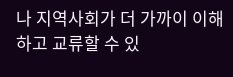나 지역사회가 더 가까이 이해하고 교류할 수 있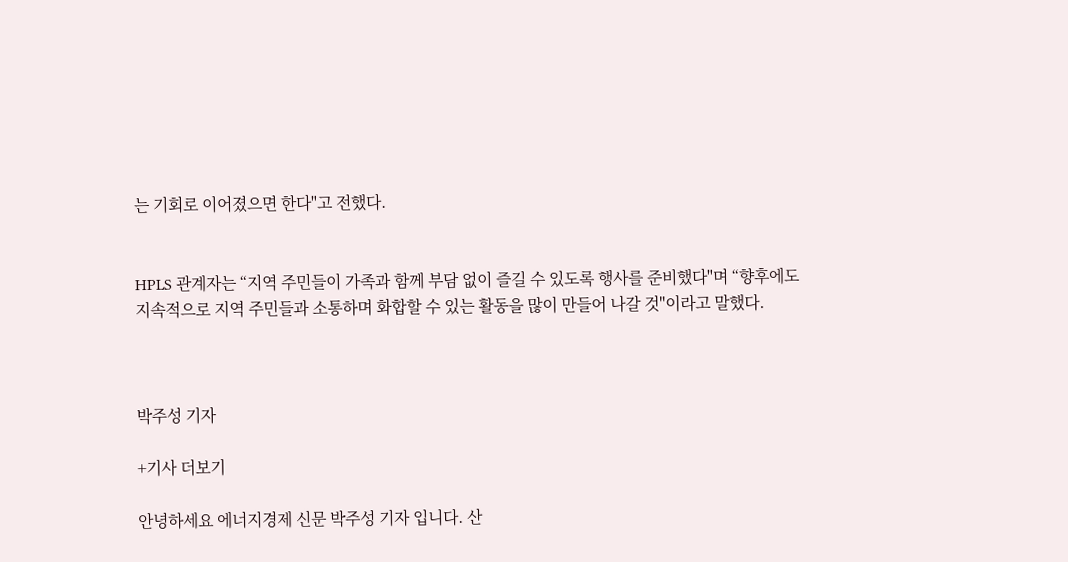는 기회로 이어졌으면 한다"고 전했다.


HPLS 관계자는 “지역 주민들이 가족과 함께 부담 없이 즐길 수 있도록 행사를 준비했다"며 “향후에도 지속적으로 지역 주민들과 소통하며 화합할 수 있는 활동을 많이 만들어 나갈 것"이라고 말했다.



박주성 기자

+기사 더보기

안녕하세요 에너지경제 신문 박주성 기자 입니다. 산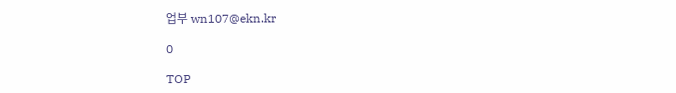업부 wn107@ekn.kr

0

TOP